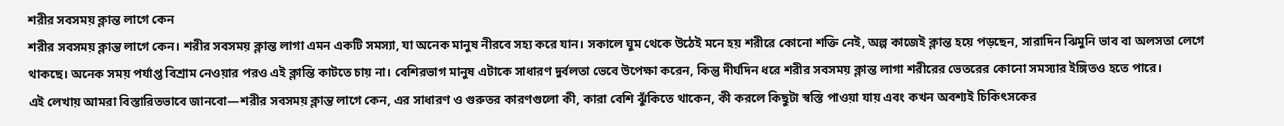শরীর সবসময় ক্লান্ত লাগে কেন
শরীর সবসময় ক্লান্ত লাগে কেন। শরীর সবসময় ক্লান্ত লাগা এমন একটি সমস্যা, যা অনেক মানুষ নীরবে সহ্য করে যান। সকালে ঘুম থেকে উঠেই মনে হয় শরীরে কোনো শক্তি নেই, অল্প কাজেই ক্লান্ত হয়ে পড়ছেন, সারাদিন ঝিমুনি ভাব বা অলসতা লেগে থাকছে। অনেক সময় পর্যাপ্ত বিশ্রাম নেওয়ার পরও এই ক্লান্তি কাটতে চায় না। বেশিরভাগ মানুষ এটাকে সাধারণ দুর্বলতা ভেবে উপেক্ষা করেন, কিন্তু দীর্ঘদিন ধরে শরীর সবসময় ক্লান্ত লাগা শরীরের ভেতরের কোনো সমস্যার ইঙ্গিতও হতে পারে।
এই লেখায় আমরা বিস্তারিতভাবে জানবো—শরীর সবসময় ক্লান্ত লাগে কেন, এর সাধারণ ও গুরুতর কারণগুলো কী, কারা বেশি ঝুঁকিতে থাকেন, কী করলে কিছুটা স্বস্তি পাওয়া যায় এবং কখন অবশ্যই চিকিৎসকের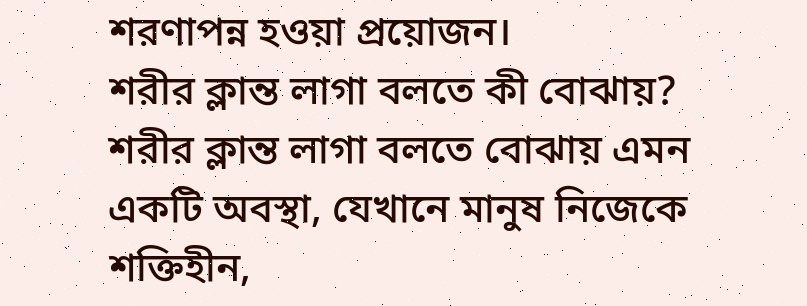শরণাপন্ন হওয়া প্রয়োজন।
শরীর ক্লান্ত লাগা বলতে কী বোঝায়?
শরীর ক্লান্ত লাগা বলতে বোঝায় এমন একটি অবস্থা, যেখানে মানুষ নিজেকে শক্তিহীন,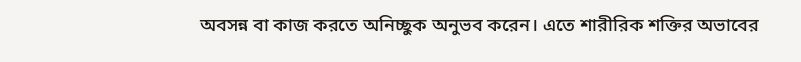অবসন্ন বা কাজ করতে অনিচ্ছুক অনুভব করেন। এতে শারীরিক শক্তির অভাবের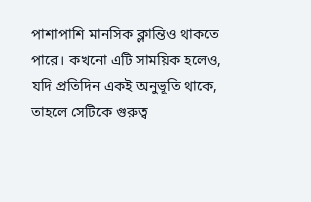পাশাপাশি মানসিক ক্লান্তিও থাকতে পারে। কখনো এটি সাময়িক হলেও, যদি প্রতিদিন একই অনুভূতি থাকে, তাহলে সেটিকে গুরুত্ব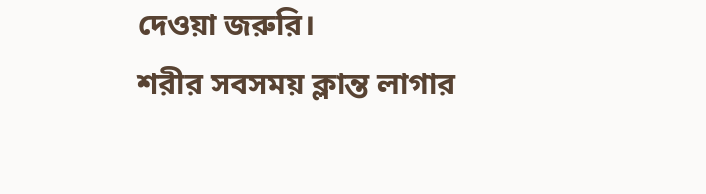দেওয়া জরুরি।
শরীর সবসময় ক্লান্ত লাগার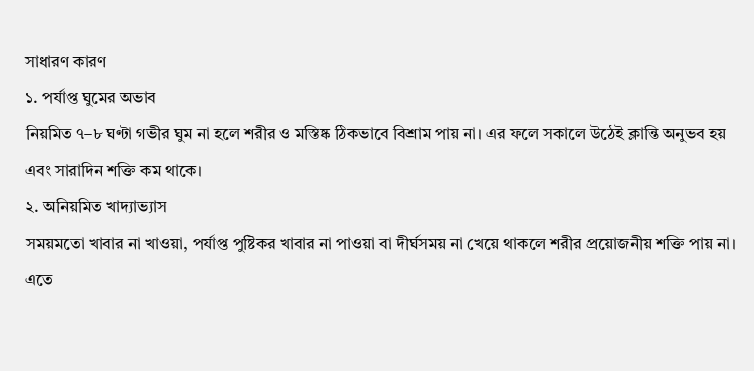সাধারণ কারণ
১. পর্যাপ্ত ঘুমের অভাব
নিয়মিত ৭–৮ ঘণ্টা গভীর ঘুম না হলে শরীর ও মস্তিষ্ক ঠিকভাবে বিশ্রাম পায় না। এর ফলে সকালে উঠেই ক্লান্তি অনুভব হয় এবং সারাদিন শক্তি কম থাকে।
২. অনিয়মিত খাদ্যাভ্যাস
সময়মতো খাবার না খাওয়া, পর্যাপ্ত পুষ্টিকর খাবার না পাওয়া বা দীর্ঘসময় না খেয়ে থাকলে শরীর প্রয়োজনীয় শক্তি পায় না। এতে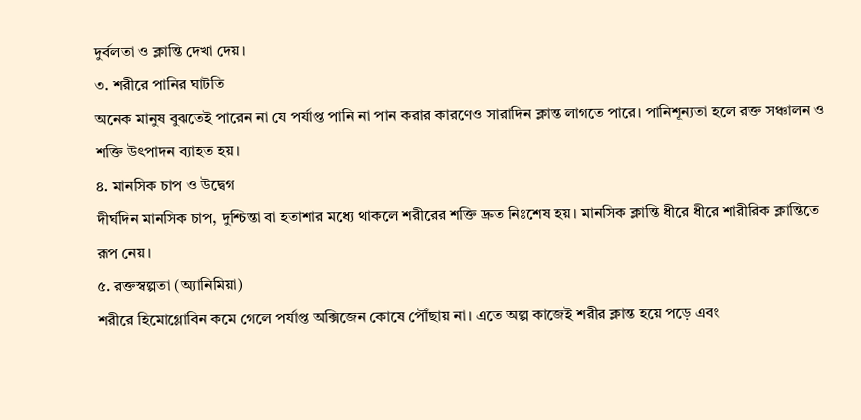দুর্বলতা ও ক্লান্তি দেখা দেয়।
৩. শরীরে পানির ঘাটতি
অনেক মানুষ বুঝতেই পারেন না যে পর্যাপ্ত পানি না পান করার কারণেও সারাদিন ক্লান্ত লাগতে পারে। পানিশূন্যতা হলে রক্ত সঞ্চালন ও শক্তি উৎপাদন ব্যাহত হয়।
৪. মানসিক চাপ ও উদ্বেগ
দীর্ঘদিন মানসিক চাপ, দুশ্চিন্তা বা হতাশার মধ্যে থাকলে শরীরের শক্তি দ্রুত নিঃশেষ হয়। মানসিক ক্লান্তি ধীরে ধীরে শারীরিক ক্লান্তিতে রূপ নেয়।
৫. রক্তস্বল্পতা (অ্যানিমিয়া)
শরীরে হিমোগ্লোবিন কমে গেলে পর্যাপ্ত অক্সিজেন কোষে পৌঁছায় না। এতে অল্প কাজেই শরীর ক্লান্ত হয়ে পড়ে এবং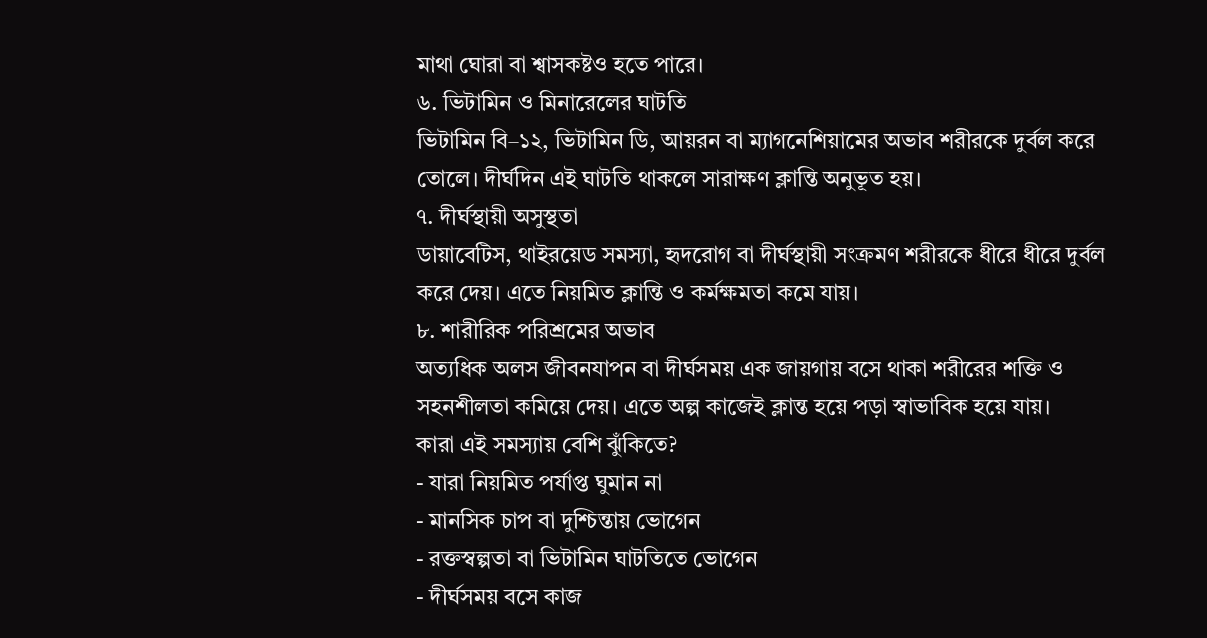মাথা ঘোরা বা শ্বাসকষ্টও হতে পারে।
৬. ভিটামিন ও মিনারেলের ঘাটতি
ভিটামিন বি–১২, ভিটামিন ডি, আয়রন বা ম্যাগনেশিয়ামের অভাব শরীরকে দুর্বল করে তোলে। দীর্ঘদিন এই ঘাটতি থাকলে সারাক্ষণ ক্লান্তি অনুভূত হয়।
৭. দীর্ঘস্থায়ী অসুস্থতা
ডায়াবেটিস, থাইরয়েড সমস্যা, হৃদরোগ বা দীর্ঘস্থায়ী সংক্রমণ শরীরকে ধীরে ধীরে দুর্বল করে দেয়। এতে নিয়মিত ক্লান্তি ও কর্মক্ষমতা কমে যায়।
৮. শারীরিক পরিশ্রমের অভাব
অত্যধিক অলস জীবনযাপন বা দীর্ঘসময় এক জায়গায় বসে থাকা শরীরের শক্তি ও সহনশীলতা কমিয়ে দেয়। এতে অল্প কাজেই ক্লান্ত হয়ে পড়া স্বাভাবিক হয়ে যায়।
কারা এই সমস্যায় বেশি ঝুঁকিতে?
- যারা নিয়মিত পর্যাপ্ত ঘুমান না
- মানসিক চাপ বা দুশ্চিন্তায় ভোগেন
- রক্তস্বল্পতা বা ভিটামিন ঘাটতিতে ভোগেন
- দীর্ঘসময় বসে কাজ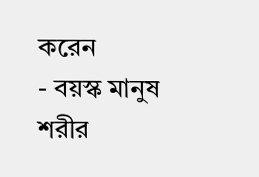করেন
- বয়স্ক মানুষ
শরীর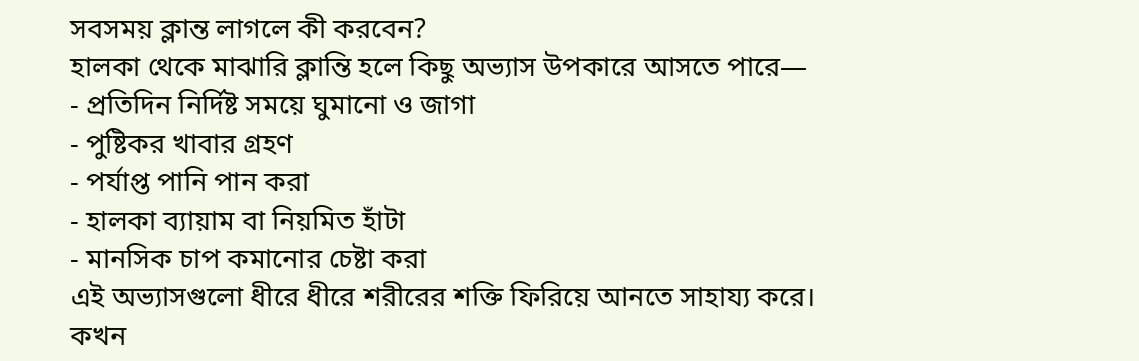সবসময় ক্লান্ত লাগলে কী করবেন?
হালকা থেকে মাঝারি ক্লান্তি হলে কিছু অভ্যাস উপকারে আসতে পারে—
- প্রতিদিন নির্দিষ্ট সময়ে ঘুমানো ও জাগা
- পুষ্টিকর খাবার গ্রহণ
- পর্যাপ্ত পানি পান করা
- হালকা ব্যায়াম বা নিয়মিত হাঁটা
- মানসিক চাপ কমানোর চেষ্টা করা
এই অভ্যাসগুলো ধীরে ধীরে শরীরের শক্তি ফিরিয়ে আনতে সাহায্য করে।
কখন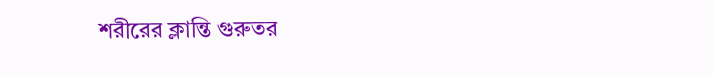শরীরের ক্লান্তি গুরুতর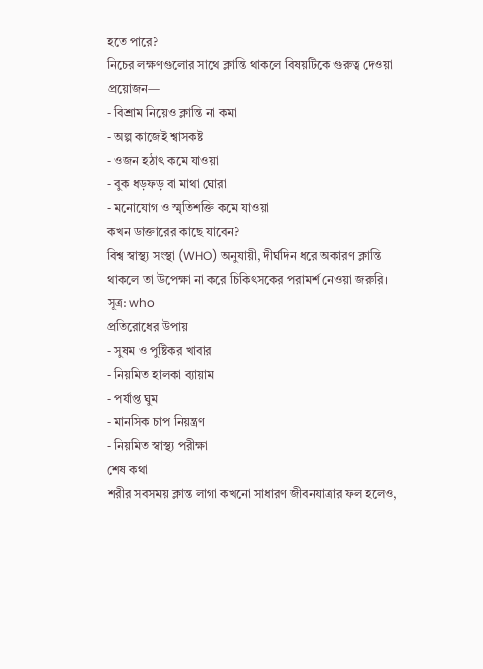হতে পারে?
নিচের লক্ষণগুলোর সাথে ক্লান্তি থাকলে বিষয়টিকে গুরুত্ব দেওয়া প্রয়োজন—
- বিশ্রাম নিয়েও ক্লান্তি না কমা
- অল্প কাজেই শ্বাসকষ্ট
- ওজন হঠাৎ কমে যাওয়া
- বুক ধড়ফড় বা মাথা ঘোরা
- মনোযোগ ও স্মৃতিশক্তি কমে যাওয়া
কখন ডাক্তারের কাছে যাবেন?
বিশ্ব স্বাস্থ্য সংস্থা (WHO) অনুযায়ী, দীর্ঘদিন ধরে অকারণ ক্লান্তি থাকলে তা উপেক্ষা না করে চিকিৎসকের পরামর্শ নেওয়া জরুরি।
সূত্র: who
প্রতিরোধের উপায়
- সুষম ও পুষ্টিকর খাবার
- নিয়মিত হালকা ব্যায়াম
- পর্যাপ্ত ঘুম
- মানসিক চাপ নিয়ন্ত্রণ
- নিয়মিত স্বাস্থ্য পরীক্ষা
শেষ কথা
শরীর সবসময় ক্লান্ত লাগা কখনো সাধারণ জীবনযাত্রার ফল হলেও,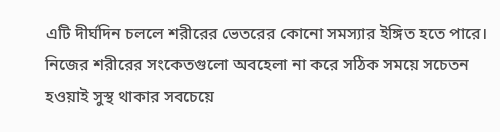এটি দীর্ঘদিন চললে শরীরের ভেতরের কোনো সমস্যার ইঙ্গিত হতে পারে। নিজের শরীরের সংকেতগুলো অবহেলা না করে সঠিক সময়ে সচেতন হওয়াই সুস্থ থাকার সবচেয়ে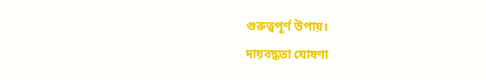গুরুত্বপূর্ণ উপায়।
দায়বদ্ধতা ঘোষণা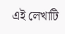এই লেখাটি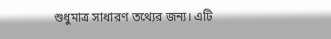শুধুমাত্র সাধারণ তথ্যের জন্য। এটি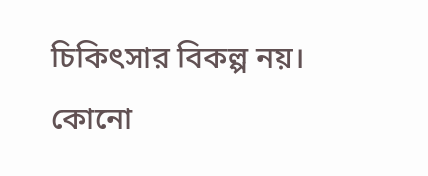চিকিৎসার বিকল্প নয়। কোনো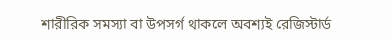শারীরিক সমস্যা বা উপসর্গ থাকলে অবশ্যই রেজিস্টার্ড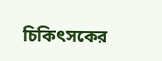চিকিৎসকের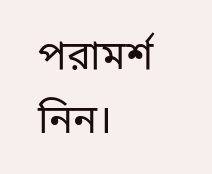পরামর্শ নিন।